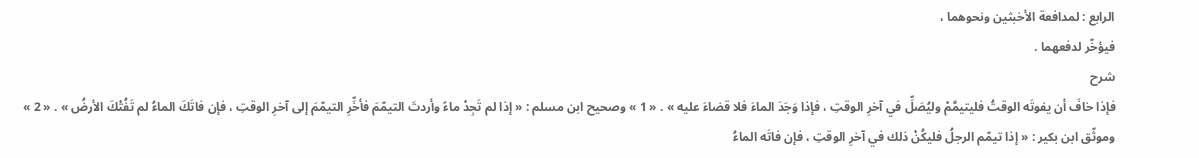الرابع : لمدافعة الأخبثين ونحوهما ،
فيؤخّر لدفعهما .
شرح
فإذا خافَ أن يفوتَه الوقتُ فليتيمَّمْ وليُصَلِّ في آخرِ الوقتِ ، فإذا وَجَدَ الماءَ فلا قضاءَ عليه » . « 1 » وصحيح ابن مسلم : « إذا لم تَجِدْ ماءً وأردتَ التيمّمَ فأخِّرِ التيمّمَ إلى آخرِ الوقتِ ، فإن فاتَكَ الماءُ لم تَفُتْكَ الأرضُ » . « 2 »
وموثّق ابن بكير : « إذا تيمّم الرجلُ فليكُنْ ذلك في آخرِ الوقتِ ، فإن فاتَه الماءُ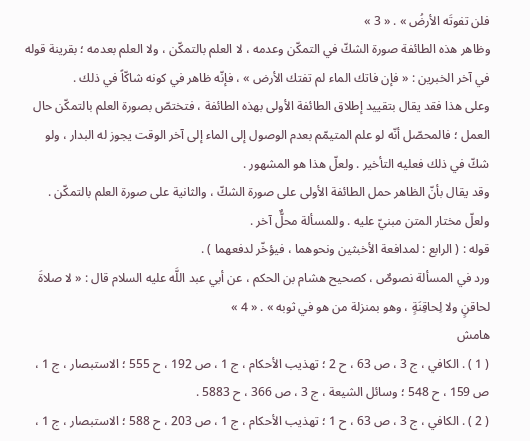فلن تفوتَه الأرضُ » . « 3 »
وظاهر هذه الطائفة صورة الشكّ في التمكّن وعدمه ، لا العلم بالتمكّن ، ولا العلم بعدمه ؛ بقرينة قوله في آخر الخبرين : « فإن فاتك الماء لم تفتك الأرض » ، فإنّه ظاهر في كونه شاكّاً في ذلك .
وعلى هذا فقد يقال بتقييد إطلاق الطائفة الأولى بهذه الطائفة ، فتختصّ بصورة العلم بالتمكّن حال العمل ؛ فالمحصّل أنّه لو علم المتيمّم بعدم الوصول إلى الماء إلى آخر الوقت يجوز له البدار ، ولو شكّ في ذلك فعليه التأخير . ولعلّ هذا هو المشهور .
وقد يقال بأنّ الظاهر حمل الطائفة الأولى على صورة الشكّ ، والثانية على صورة العلم بالتمكّن . ولعلّ مختار المتن مبنيّ عليه . وللمسألة محلٌّ آخر .
قوله : ( الرابع : لمدافعة الأخبثين ونحوهما ، فيؤخّر لدفعهما ) .
ورد في المسألة نصوصٌ ، كصحيح هشام بن الحكم ، عن أبي عبد اللَّه عليه السلام قال : « لا صلاةَ لحاقنٍ ولا لِحاقِنَةٍ ، وهو بمنزلة من هو في ثوبه » . « 4 »
هامش
( 1 ) . الكافي ، ج 3 ، ص 63 ، ح 2 ؛ تهذيب الأحكام ، ج 1 ، ص 192 ، ح 555 ؛ الاستبصار ، ج 1 ، ص 159 ، ح 548 ؛ وسائل الشيعة ، ج 3 ، ص 366 ، ح 5883 .
( 2 ) . الكافي ، ج 3 ، ص 63 ، ح 1 ؛ تهذيب الأحكام ، ج 1 ، ص 203 ، ح 588 ؛ الاستبصار ، ج 1 ،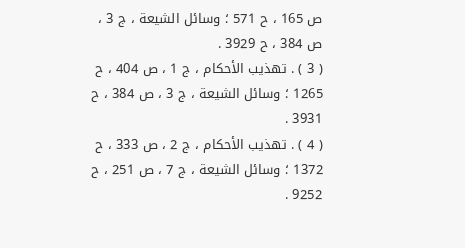ص 165 ، ح 571 ؛ وسائل الشيعة ، ج 3 ، ص 384 ، ح 3929 .
( 3 ) . تهذيب الأحكام ، ج 1 ، ص 404 ، ح 1265 ؛ وسائل الشيعة ، ج 3 ، ص 384 ، ح 3931 .
( 4 ) . تهذيب الأحكام ، ج 2 ، ص 333 ، ح 1372 ؛ وسائل الشيعة ، ج 7 ، ص 251 ، ح 9252 .